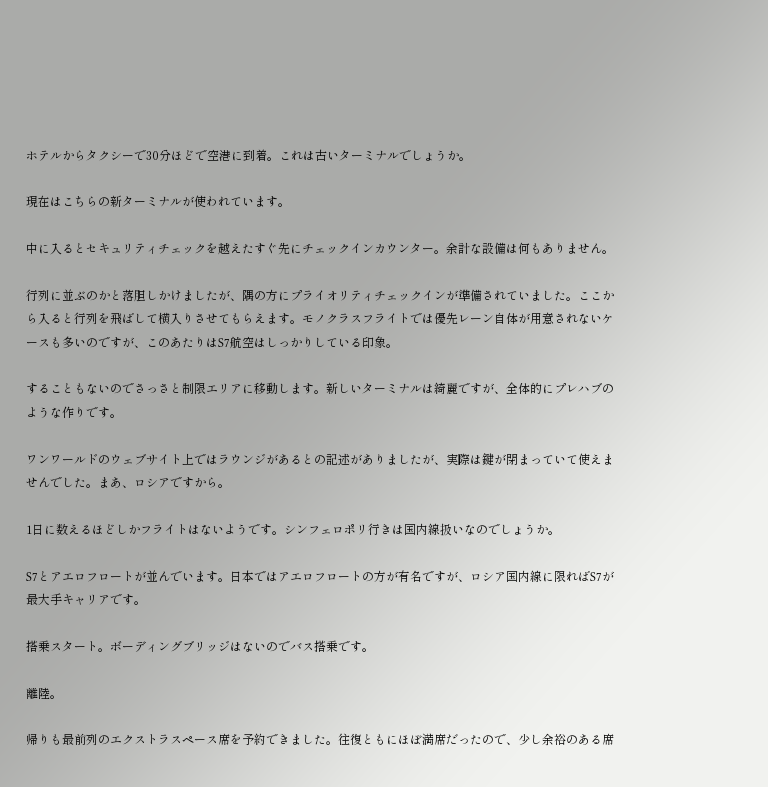ホテルからタクシーで30分ほどで空港に到着。これは古いターミナルでしょうか。

現在はこちらの新ターミナルが使われています。

中に入るとセキュリティチェックを越えたすぐ先にチェックインカウンター。余計な設備は何もありません。

行列に並ぶのかと落胆しかけましたが、隅の方にプライオリティチェックインが準備されていました。ここから入ると行列を飛ばして横入りさせてもらえます。モノクラスフライトでは優先レーン自体が用意されないケースも多いのですが、このあたりはS7航空はしっかりしている印象。

することもないのでさっさと制限エリアに移動します。新しいターミナルは綺麗ですが、全体的にプレハブのような作りです。

ワンワールドのウェブサイト上ではラウンジがあるとの記述がありましたが、実際は鍵が閉まっていて使えませんでした。まあ、ロシアですから。

1日に数えるほどしかフライトはないようです。シンフェロポリ行きは国内線扱いなのでしょうか。

S7とアエロフロートが並んでいます。日本ではアエロフロートの方が有名ですが、ロシア国内線に限ればS7が最大手キャリアです。

搭乗スタート。ボーディングブリッジはないのでバス搭乗です。

離陸。

帰りも最前列のエクストラスペース席を予約できました。往復ともにほぼ満席だったので、少し余裕のある席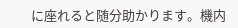に座れると随分助かります。機内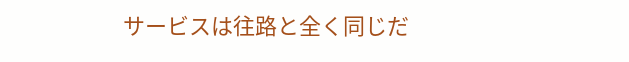サービスは往路と全く同じだ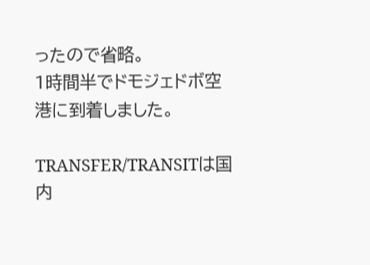ったので省略。
1時間半でドモジェドボ空港に到着しました。

TRANSFER/TRANSITは国内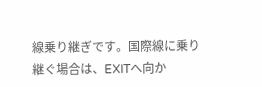線乗り継ぎです。国際線に乗り継ぐ場合は、EXITへ向か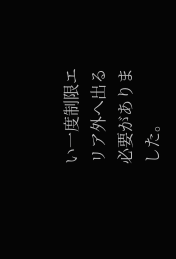い一度制限エリア外へ出る必要がありました。